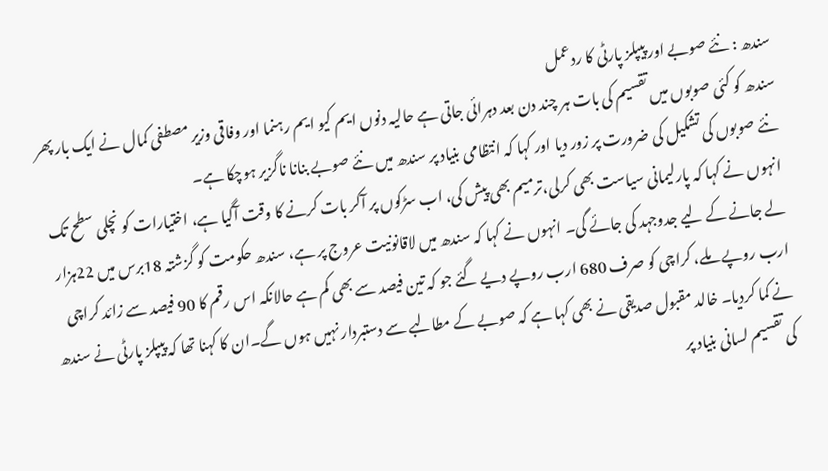سندھ : نئے صوبے اور پیپلز پارٹی کا ردعمل
سندھ کو کئی صوبوں میں تقسیم کی بات ہر چند دن بعد دہرائی جاتی ہے حالیہ دنوں ایم کیو ایم رہنما اور وفاقی وزیر مصطفی کمال نے ایک بار پھر نئے صوبوں کی تشکیل کی ضرورت پر زور دیا اور کہا کہ انتظامی بنیاد پر سندھ میں نئے صوبے بنانا ناگزیر ہوچکا ہے۔
انہوں نے کہا کہ پارلیمانی سیاست بھی کرلی،ترمیم بھی پیش کی، اب سڑکوں پر آکر بات کرنے کا وقت آگیا ہے، اختیارات کو نچلی سطح تک لے جانے کے لیے جدوجہد کی جائے گی۔ انہوں نے کہا کہ سندھ میں لاقانونیت عروج پر ہے، سندھ حکومت کو گزشتہ 18برس میں 22ہزار ارب روپے ملے، کراچی کو صرف 680 ارب روپے دیے گئے جو کہ تین فیصد سے بھی کم ہے حالانکہ اس رقم کا 90 فیصد سے زائد کراچی نے کما کردیا۔ خالد مقبول صدیقی نے بھی کہا ہے کہ صوبے کے مطالبے سے دستبردار نہیں ہوں گے۔ان کا کہنا تھا کہ پیپلز پارٹی نے سندھ کی تقسیم لسانی بنیاد پر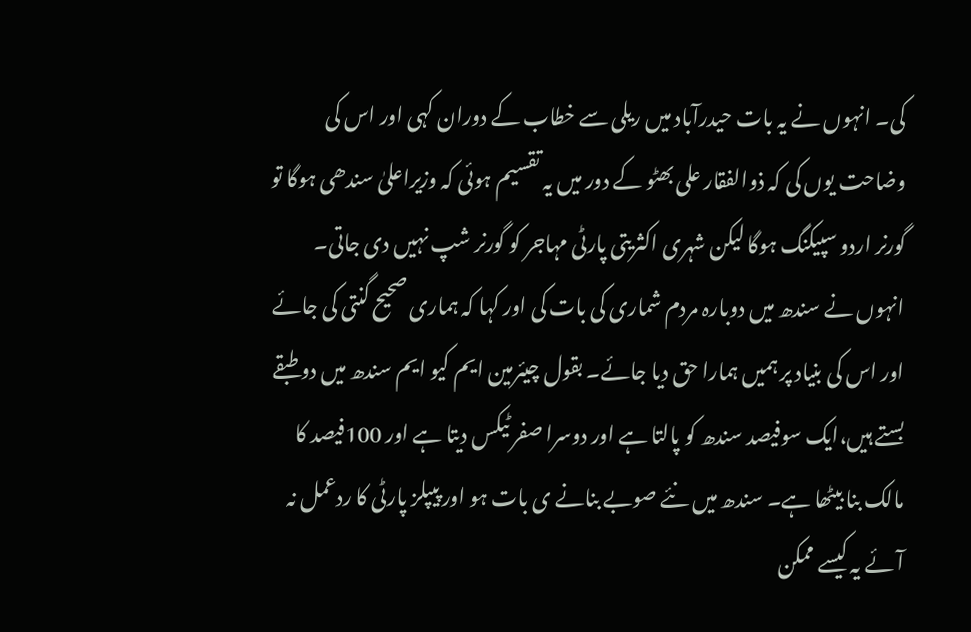کی۔ انہوں نے یہ بات حیدرآباد میں ریلی سے خطاب کے دوران کہی اور اس کی وضاحت یوں کی کہ ذوالفقار علی بھٹو کے دور میں یہ تقسیم ہوئی کہ وزیراعلیٰ سندھی ہوگا تو گورنر اردو سپیکنگ ہوگا لیکن شہری اکثریتی پارٹی مہاجر کو گورنر شپ نہیں دی جاتی۔ انہوں نے سندھ میں دوبارہ مردم شماری کی بات کی اور کہا کہ ہماری صحیح گنتی کی جائے اور اس کی بنیاد پر ہمیں ہمارا حق دیا جائے۔ بقول چیئرمین ایم کیو ایم سندھ میں دو طبقے بستے ہیں،ایک سوفیصد سندھ کو پالتا ہے اور دوسرا صفر ٹیکس دیتا ہے اور 100فیصد کا مالک بنا بیٹھا ہے۔ سندھ میں نئے صوبے بنانے ی بات ہو اور پیپلز پارٹی کا ردعمل نہ آئے یہ کیسے ممکن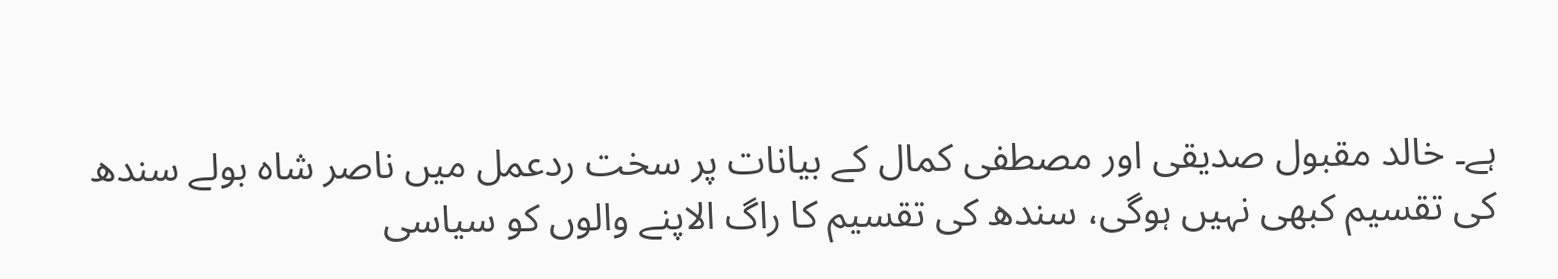ہے۔ خالد مقبول صدیقی اور مصطفی کمال کے بیانات پر سخت ردعمل میں ناصر شاہ بولے سندھ کی تقسیم کبھی نہیں ہوگی، سندھ کی تقسیم کا راگ الاپنے والوں کو سیاسی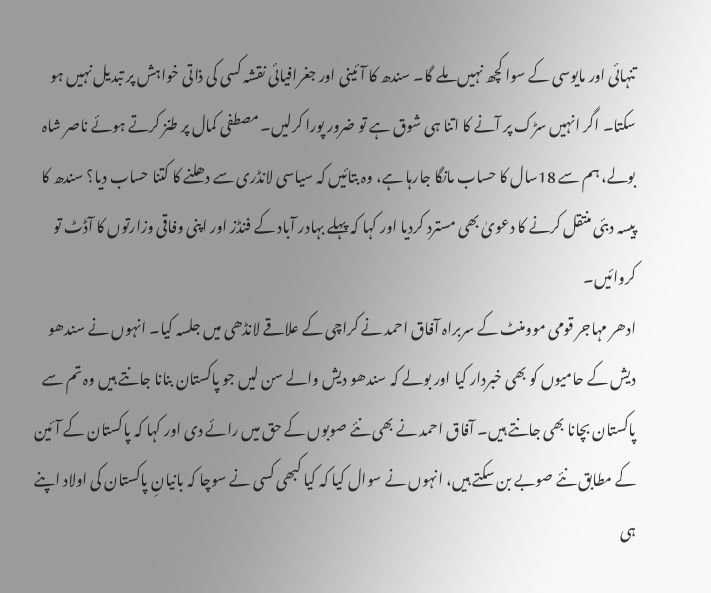تنہائی اور مایوسی کے سوا کچھ نہیں ملے گا۔ سندھ کا آئینی اور جغرافیائی نقشہ کسی کی ذاتی خواہش پر تبدیل نہیں ہو سکتا۔ اگر انہیں سڑک پر آنے کا اتنا ہی شوق ہے تو ضرور پورا کرلیں۔ مصطفی کمال پر طنز کرتے ہوئے ناصر شاہ بولے، ہم سے 18سال کا حساب مانگا جارہا ہے، وہ بتائیں کہ سیاسی لانڈری سے دھلنے کا کتنا حساب دیا؟ سندھ کا پیسہ دبئی منتقل کرنے کا دعویٰ بھی مسترد کردیا اور کہا کہ پہلے بہادر آباد کے فنڈز اور اپنی وفاقی وزارتوں کا آڈٹ تو کروائیں۔
ادھر مہاجر قومی موومنٹ کے سربراہ آفاق احمد نے کراچی کے علاقے لانڈھی میں جلسہ کیا۔ انہوں نے سندھو دیش کے حامیوں کو بھی خبردار کیا اور بولے کہ سندھو دیش والے سن لیں جو پاکستان بنانا جانتے ہیں وہ تم سے پاکستان بچانا بھی جانتے ہیں۔ آفاق احمد نے بھی نئے صوبوں کے حق میں رائے دی اور کہا کہ پاکستان کے آئین کے مطابق نئے صوبے بن سکتے ہیں، انہوں نے سوال کیا کہ کیا کبھی کسی نے سوچا کہ بانیانِ پاکستان کی اولاد اپنے ہی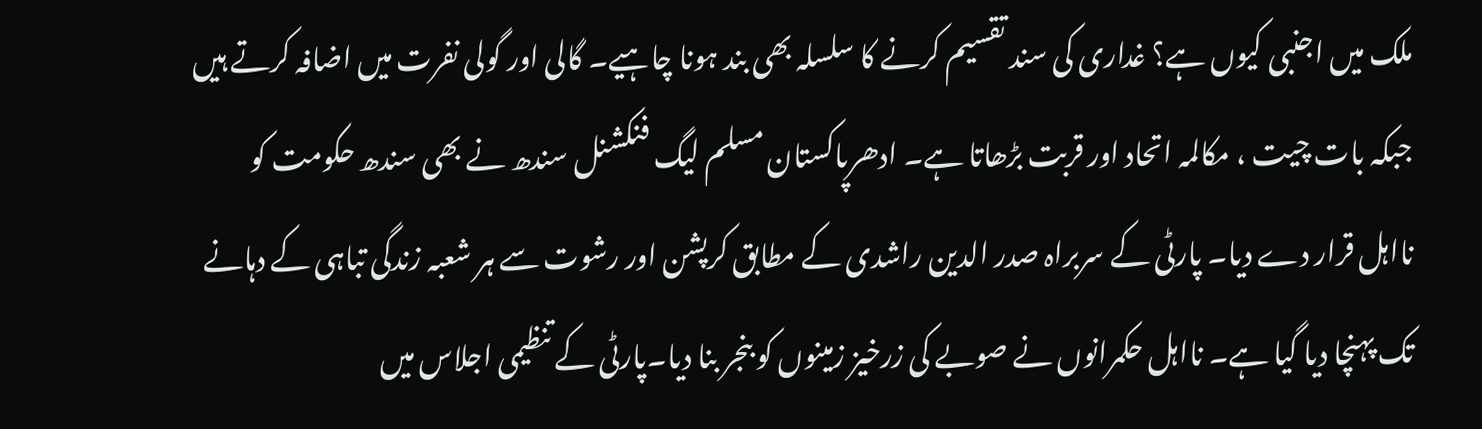ملک میں اجنبی کیوں ہے؟ غداری کی سند تقسیم کرنے کا سلسلہ بھی بند ہونا چاہیے۔ گالی اور گولی نفرت میں اضافہ کرتے ہیں جبکہ بات چیت ، مکالمہ اتحاد اور قربت بڑھاتا ہے۔ ادھرپاکستان مسلم لیگ فنکشنل سندھ نے بھی سندھ حکومت کو نااہل قرار دے دیا۔ پارٹی کے سربراہ صدر الدین راشدی کے مطابق کرپشن اور رشوت سے ہر شعبہ زندگی تباہی کے دہانے تک پہنچا دیا گیا ہے۔ نااہل حکمرانوں نے صوبے کی زرخیز زمینوں کو بنجر بنا دیا۔پارٹی کے تنظیمی اجلاس میں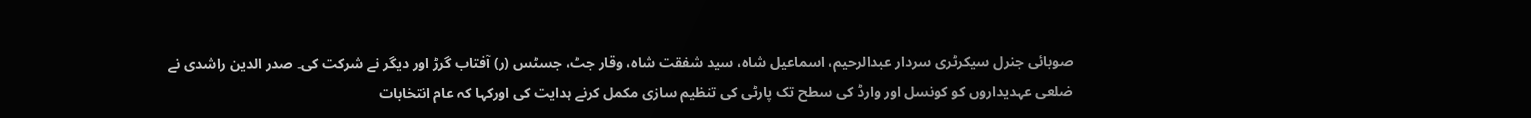صوبائی جنرل سیکرٹری سردار عبدالرحیم، اسماعیل شاہ، سید شفقت شاہ، وقار جٹ، جسٹس (ر) آفتاب گرڑ اور دیگر نے شرکت کی۔ صدر الدین راشدی نے ضلعی عہدیداروں کو کونسل اور وارڈ کی سطح تک پارٹی کی تنظیم سازی مکمل کرنے ہدایت کی اورکہا کہ عام انتخابات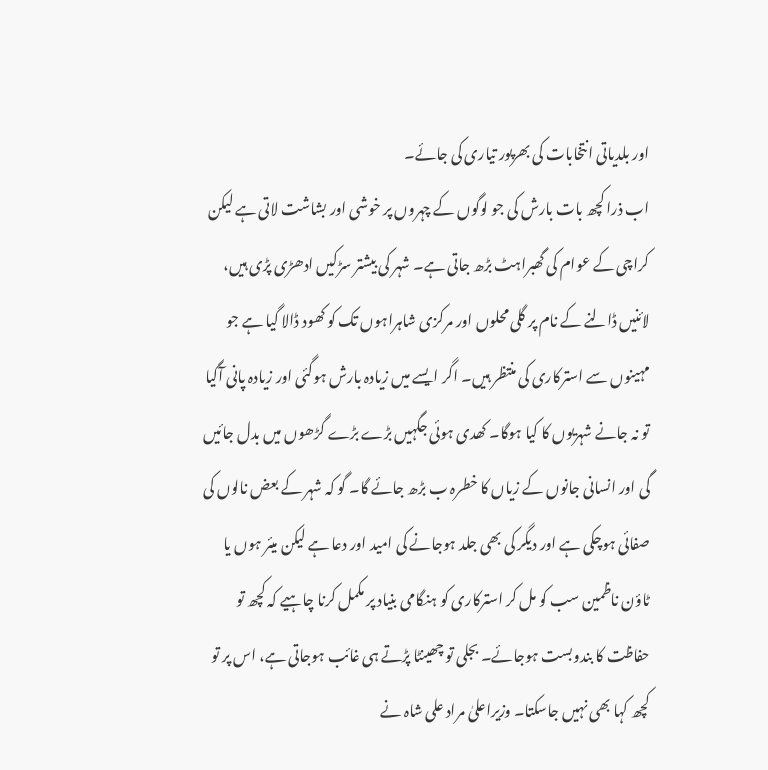اور بلدیاتی انتخابات کی بھرپور تیاری کی جائے۔
اب ذرا کچھ بات بارش کی جو لوگوں کے چہروں پر خوشی اور بشاشت لاتی ہے لیکن کراچی کے عوام کی گھبراہٹ بڑھ جاتی ہے۔ شہر کی بیشتر سڑکیں ادھڑی پڑی ہیں، لائنیں ڈالنے کے نام پر گلی محلوں اور مرکزی شاہراہوں تک کو کھود ڈالا گیا ہے جو مہینوں سے استرکاری کی منتظر ہیں۔ اگر ایسے میں زیادہ بارش ہوگئی اور زیادہ پانی آگیا تو نہ جانے شہریوں کا کیا ہوگا۔ کھدی ہوئی جگہیں بڑے بڑے گڑھوں میں بدل جائیں گی اور انسانی جانوں کے زیاں کا خطرہ ب بڑھ جائے گا۔ گو کہ شہر کے بعض نالوں کی صفائی ہوچکی ہے اور دیگر کی بھی جلد ہوجانے کی امید اور دعا ہے لیکن میئر ہوں یا ٹاؤن ناظمین سب کو مل کر استرکاری کو ہنگامی بنیاد پر مکمل کرنا چاہیے کہ کچھ تو حفاظت کا بندوبست ہوجائے۔ بجلی تو چھینٹا پڑتے ہی غائب ہوجاتی ہے، اس پر تو کچھ کہا بھی نہیں جاسکتا۔ وزیراعلیٰ مراد علی شاہ نے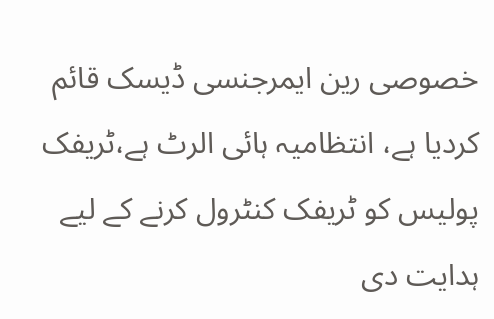خصوصی رین ایمرجنسی ڈیسک قائم کردیا ہے، انتظامیہ ہائی الرٹ ہے،ٹریفک پولیس کو ٹریفک کنٹرول کرنے کے لیے ہدایت دی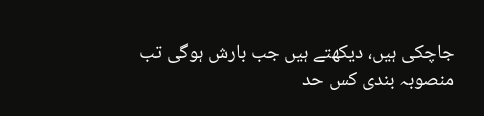جاچکی ہیں، دیکھتے ہیں جب بارش ہوگی تب منصوبہ بندی کس حد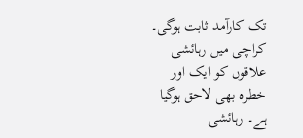تک کارآمد ثابت ہوگی۔
کراچی میں رہائشی علاقوں کو ایک اور خطرہ بھی لاحق ہوگیا ہے۔ رہائشی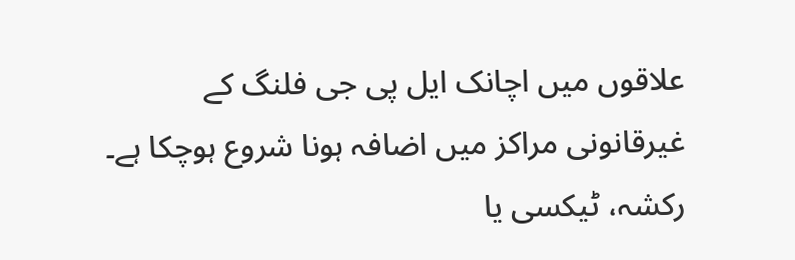علاقوں میں اچانک ایل پی جی فلنگ کے غیرقانونی مراکز میں اضافہ ہونا شروع ہوچکا ہے۔ رکشہ، ٹیکسی یا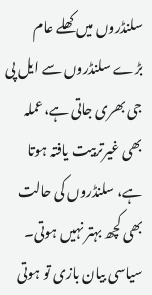سلنڈروں میں کھلے عام بڑے سلنڈروں سے ایل پی جی بھری جاتی ہے،عملہ بھی غیرتربیت یافتہ ہوتا ہے، سلنڈروں کی حالت بھی کچھ بہتر نہیں ہوتی۔ سیاسی بیان بازی تو ہوتی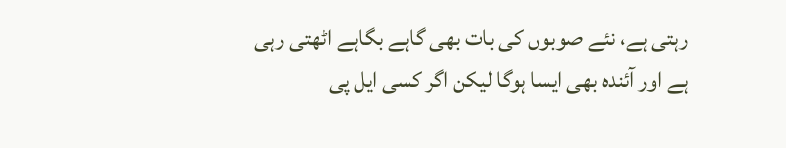رہتی ہے، نئے صوبوں کی بات بھی گاہے بگاہے اٹھتی رہی ہے اور آئندہ بھی ایسا ہوگا لیکن اگر کسی ایل پی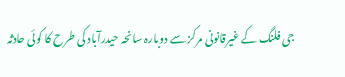جی فلنگ کے غیرقانونی مرکز سے دوبارہ سانحہ حیدرآباد کی طرح کا کوئی حادثہ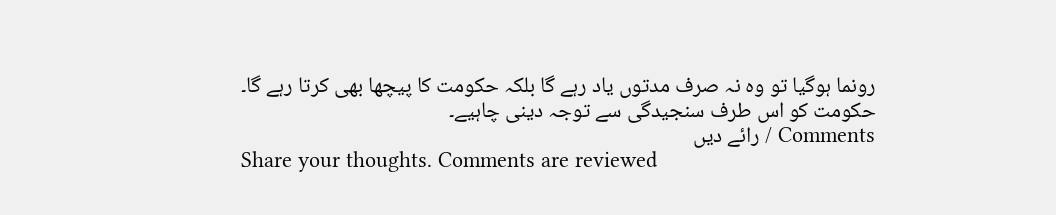رونما ہوگیا تو وہ نہ صرف مدتوں یاد رہے گا بلکہ حکومت کا پیچھا بھی کرتا رہے گا۔ حکومت کو اس طرف سنجیدگی سے توجہ دینی چاہیے۔
Comments / رائے دیں
Share your thoughts. Comments are reviewed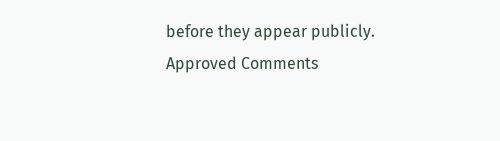before they appear publicly.
Approved Comments